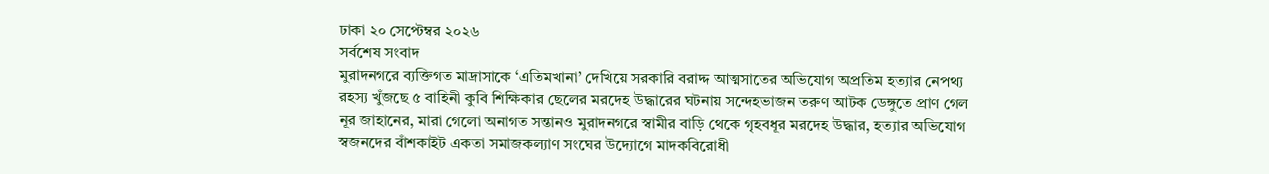ঢাকা ২০ সেপ্টেম্বর ২০২৬
সর্বশেষ সংবাদ
মুরাদনগরে ব্যক্তিগত মাদ্রাসাকে ‘এতিমখানা’ দেখিয়ে সরকারি বরাদ্দ আত্মসাতের অভিযোগ অপ্রতিম হত্যার নেপথ্য রহস্য খুঁজছে ৫ বাহিনী কুবি শিক্ষিকার ছেলের মরদেহ উদ্ধারের ঘটনায় সন্দেহভাজন তরুণ আটক ডেঙ্গুতে প্রাণ গেল নূর জাহানের, মারা গেলো অনাগত সন্তানও মুরাদনগরে স্বামীর বাড়ি থেকে গৃহবধূর মরদেহ উদ্ধার, হত্যার অভিযোগ স্বজনদের বাঁশকাইট একতা সমাজকল্যাণ সংঘের উদ্যোগে মাদকবিরোধী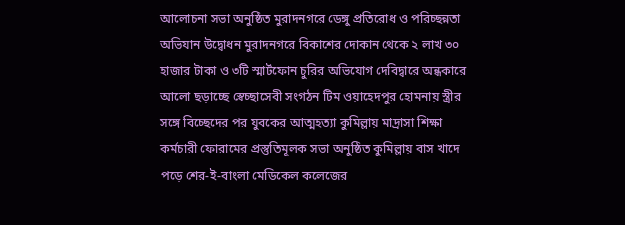আলোচনা সভা অনুষ্ঠিত মুরাদনগরে ডেঙ্গু প্রতিরোধ ও পরিচ্ছন্নতা অভিযান উদ্বোধন মুরাদনগরে বিকাশের দোকান থেকে ২ লাখ ৩০ হাজার টাকা ও ৩টি স্মার্টফোন চুরির অভিযোগ দেবিদ্বারে অন্ধকারে আলো ছড়াচ্ছে স্বেচ্ছাসেবী সংগঠন টিম ওয়াহেদপুর হোমনায় স্ত্রীর সঙ্গে বিচ্ছেদের পর যুবকের আত্মহত্যা কুমিল্লায় মাদ্রাসা শিক্ষা কর্মচারী ফোরামের প্রস্তুতিমূলক সভা অনুষ্ঠিত কুমিল্লায় বাস খাদে পড়ে শের-ই-বাংলা মেডিকেল কলেজের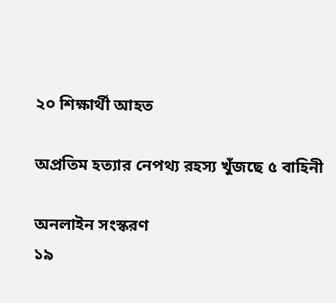২০ শিক্ষার্থী আহত

অপ্রতিম হত্যার নেপথ্য রহস্য খুঁজছে ৫ বাহিনী

অনলাইন সংস্করণ
১৯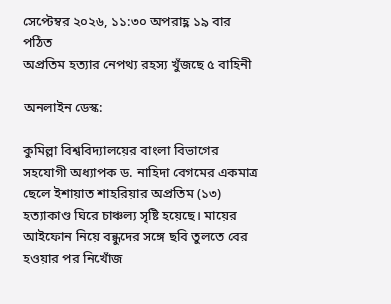সেপ্টেম্বর ২০২৬, ১১:৩০ অপরাহ্ণ ১৯ বার পঠিত
অপ্রতিম হত্যার নেপথ্য রহস্য খুঁজছে ৫ বাহিনী

অনলাইন ডেস্ক:

কুমিল্লা বিশ্ববিদ্যালয়ের বাংলা বিভাগের সহযোগী অধ্যাপক ড. নাহিদা বেগমের একমাত্র ছেলে ইশায়াত শাহরিয়ার অপ্রতিম (১৩) হত্যাকাণ্ড ঘিরে চাঞ্চল্য সৃষ্টি হয়েছে। মায়ের আইফোন নিয়ে বন্ধুদের সঙ্গে ছবি তুলতে বের হওয়ার পর নিখোঁজ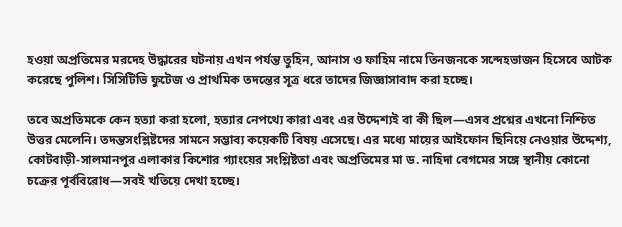হওয়া অপ্রতিমের মরদেহ উদ্ধারের ঘটনায় এখন পর্যন্ত তুহিন, আনাস ও ফাহিম নামে তিনজনকে সন্দেহভাজন হিসেবে আটক করেছে পুলিশ। সিসিটিভি ফুটেজ ও প্রাথমিক তদন্তের সূত্র ধরে তাদের জিজ্ঞাসাবাদ করা হচ্ছে।

তবে অপ্রতিমকে কেন হত্যা করা হলো, হত্যার নেপথ্যে কারা এবং এর উদ্দেশ্যই বা কী ছিল—এসব প্রশ্নের এখনো নিশ্চিত উত্তর মেলেনি। তদন্তসংশ্লিষ্টদের সামনে সম্ভাব্য কয়েকটি বিষয় এসেছে। এর মধ্যে মায়ের আইফোন ছিনিয়ে নেওয়ার উদ্দেশ্য, কোটবাড়ী-সালমানপুর এলাকার কিশোর গ্যাংয়ের সংশ্লিষ্টতা এবং অপ্রতিমের মা ড. নাহিদা বেগমের সঙ্গে স্থানীয় কোনো চক্রের পূর্ববিরোধ—সবই খতিয়ে দেখা হচ্ছে।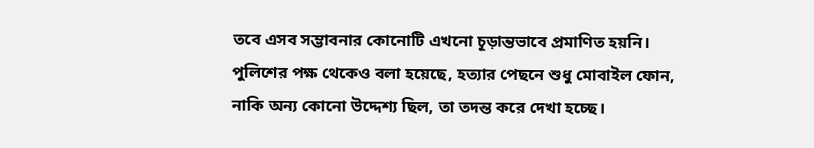তবে এসব সম্ভাবনার কোনোটি এখনো চূড়ান্তভাবে প্রমাণিত হয়নি। পুলিশের পক্ষ থেকেও বলা হয়েছে, হত্যার পেছনে শুধু মোবাইল ফোন, নাকি অন্য কোনো উদ্দেশ্য ছিল, তা তদন্ত করে দেখা হচ্ছে।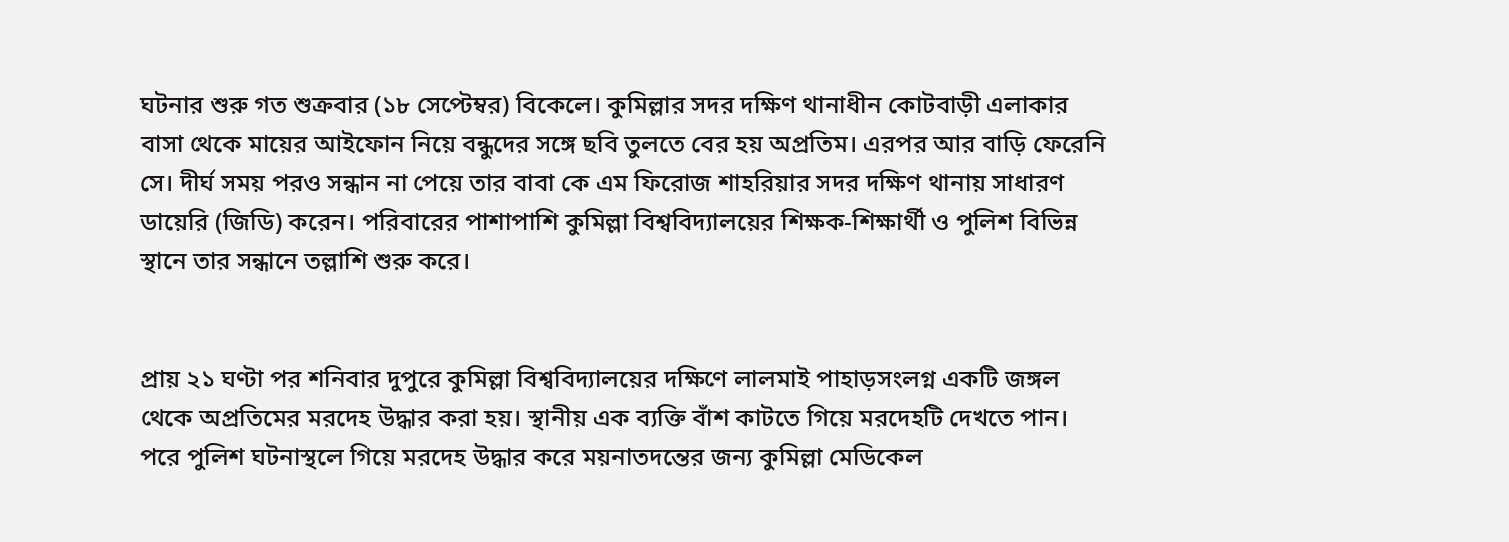ঘটনার শুরু গত শুক্রবার (১৮ সেপ্টেম্বর) বিকেলে। কুমিল্লার সদর দক্ষিণ থানাধীন কোটবাড়ী এলাকার বাসা থেকে মায়ের আইফোন নিয়ে বন্ধুদের সঙ্গে ছবি তুলতে বের হয় অপ্রতিম। এরপর আর বাড়ি ফেরেনি সে। দীর্ঘ সময় পরও সন্ধান না পেয়ে তার বাবা কে এম ফিরোজ শাহরিয়ার সদর দক্ষিণ থানায় সাধারণ ডায়েরি (জিডি) করেন। পরিবারের পাশাপাশি কুমিল্লা বিশ্ববিদ্যালয়ের শিক্ষক-শিক্ষার্থী ও পুলিশ বিভিন্ন স্থানে তার সন্ধানে তল্লাশি শুরু করে।


প্রায় ২১ ঘণ্টা পর শনিবার দুপুরে কুমিল্লা বিশ্ববিদ্যালয়ের দক্ষিণে লালমাই পাহাড়সংলগ্ন একটি জঙ্গল থেকে অপ্রতিমের মরদেহ উদ্ধার করা হয়। স্থানীয় এক ব্যক্তি বাঁশ কাটতে গিয়ে মরদেহটি দেখতে পান। পরে পুলিশ ঘটনাস্থলে গিয়ে মরদেহ উদ্ধার করে ময়নাতদন্তের জন্য কুমিল্লা মেডিকেল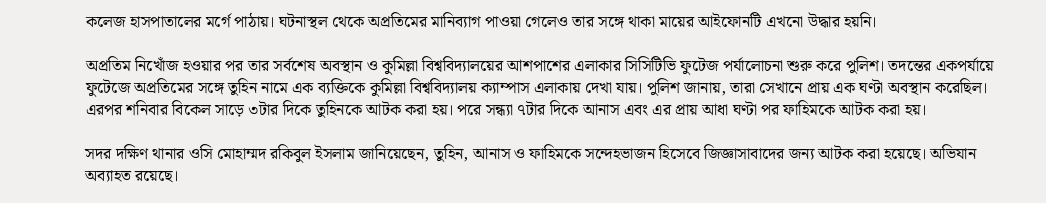কলেজ হাসপাতালের মর্গে পাঠায়। ঘটনাস্থল থেকে অপ্রতিমের মানিব্যাগ পাওয়া গেলেও তার সঙ্গে থাকা মায়ের আইফোনটি এখনো উদ্ধার হয়নি।

অপ্রতিম নিখোঁজ হওয়ার পর তার সর্বশেষ অবস্থান ও কুমিল্লা বিশ্ববিদ্যালয়ের আশপাশের এলাকার সিসিটিভি ফুটেজ পর্যালোচনা শুরু করে পুলিশ। তদন্তের একপর্যায়ে ফুটেজে অপ্রতিমের সঙ্গে তুহিন নামে এক ব্যক্তিকে কুমিল্লা বিশ্ববিদ্যালয় ক্যাম্পাস এলাকায় দেখা যায়। পুলিশ জানায়, তারা সেখানে প্রায় এক ঘণ্টা অবস্থান করেছিল। এরপর শনিবার বিকেল সাড়ে ৩টার দিকে তুহিনকে আটক করা হয়। পরে সন্ধ্যা ৭টার দিকে আনাস এবং এর প্রায় আধা ঘণ্টা পর ফাহিমকে আটক করা হয়।

সদর দক্ষিণ থানার ওসি মোহাম্মদ রকিবুল ইসলাম জানিয়েছেন, তুহিন, আনাস ও ফাহিমকে সন্দেহভাজন হিসেবে জিজ্ঞাসাবাদের জন্য আটক করা হয়েছে। অভিযান অব্যাহত রয়েছে।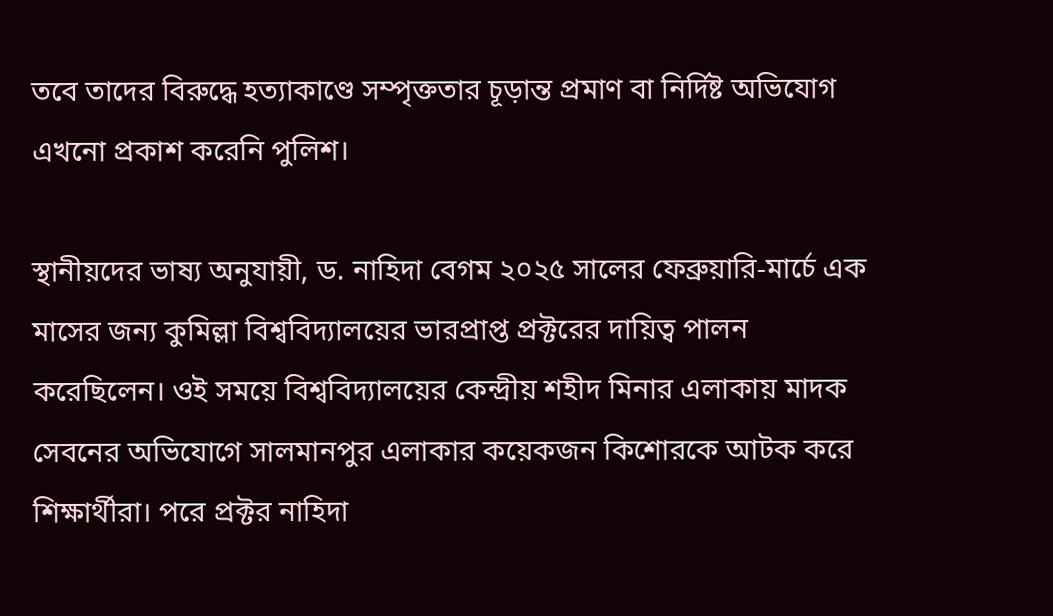তবে তাদের বিরুদ্ধে হত্যাকাণ্ডে সম্পৃক্ততার চূড়ান্ত প্রমাণ বা নির্দিষ্ট অভিযোগ এখনো প্রকাশ করেনি পুলিশ।

স্থানীয়দের ভাষ্য অনুযায়ী, ড. নাহিদা বেগম ২০২৫ সালের ফেব্রুয়ারি-মার্চে এক মাসের জন্য কুমিল্লা বিশ্ববিদ্যালয়ের ভারপ্রাপ্ত প্রক্টরের দায়িত্ব পালন করেছিলেন। ওই সময়ে বিশ্ববিদ্যালয়ের কেন্দ্রীয় শহীদ মিনার এলাকায় মাদক সেবনের অভিযোগে সালমানপুর এলাকার কয়েকজন কিশোরকে আটক করে শিক্ষার্থীরা। পরে প্রক্টর নাহিদা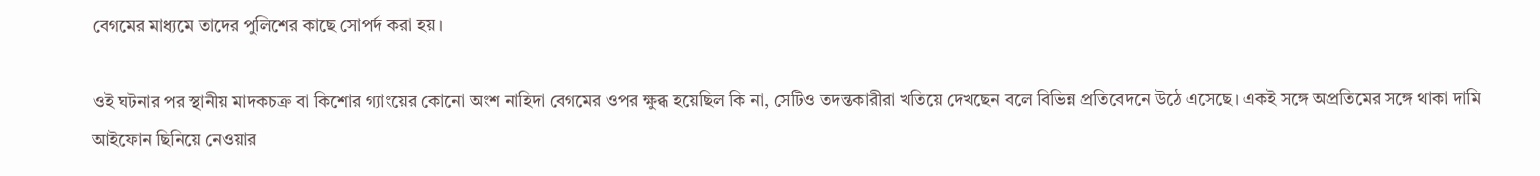বেগমের মাধ্যমে তাদের পুলিশের কাছে সোপর্দ করা হয়।

ওই ঘটনার পর স্থানীয় মাদকচক্র বা কিশোর গ্যাংয়ের কোনো অংশ নাহিদা বেগমের ওপর ক্ষুব্ধ হয়েছিল কি না, সেটিও তদন্তকারীরা খতিয়ে দেখছেন বলে বিভিন্ন প্রতিবেদনে উঠে এসেছে। একই সঙ্গে অপ্রতিমের সঙ্গে থাকা দামি আইফোন ছিনিয়ে নেওয়ার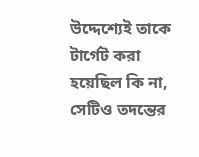উদ্দেশ্যেই তাকে টার্গেট করা হয়েছিল কি না, সেটিও তদন্তের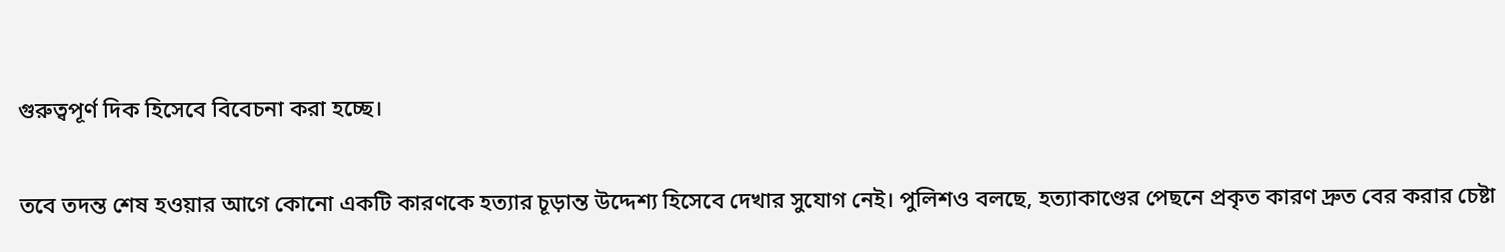গুরুত্বপূর্ণ দিক হিসেবে বিবেচনা করা হচ্ছে।

তবে তদন্ত শেষ হওয়ার আগে কোনো একটি কারণকে হত্যার চূড়ান্ত উদ্দেশ্য হিসেবে দেখার সুযোগ নেই। পুলিশও বলছে, হত্যাকাণ্ডের পেছনে প্রকৃত কারণ দ্রুত বের করার চেষ্টা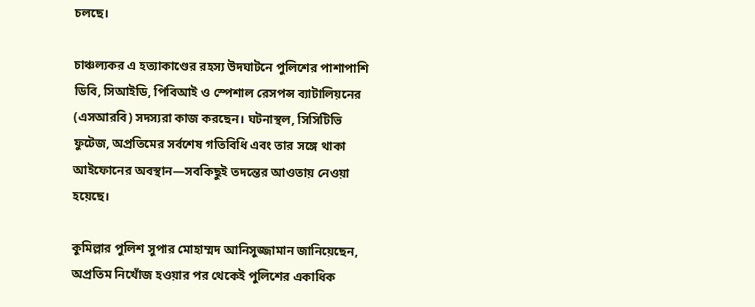চলছে।

চাঞ্চল্যকর এ হত্যাকাণ্ডের রহস্য উদঘাটনে পুলিশের পাশাপাশি ডিবি, সিআইডি, পিবিআই ও স্পেশাল রেসপন্স ব্যাটালিয়নের (এসআরবি) সদস্যরা কাজ করছেন। ঘটনাস্থল, সিসিটিভি ফুটেজ, অপ্রতিমের সর্বশেষ গতিবিধি এবং তার সঙ্গে থাকা আইফোনের অবস্থান—সবকিছুই তদন্তের আওতায় নেওয়া হয়েছে।

কুমিল্লার পুলিশ সুপার মোহাম্মদ আনিসুজ্জামান জানিয়েছেন, অপ্রতিম নিখোঁজ হওয়ার পর থেকেই পুলিশের একাধিক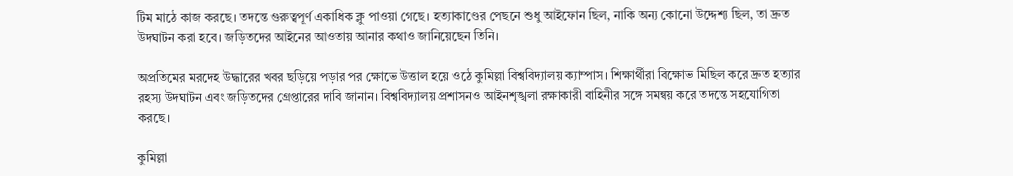টিম মাঠে কাজ করছে। তদন্তে গুরুত্বপূর্ণ একাধিক ক্লু পাওয়া গেছে। হত্যাকাণ্ডের পেছনে শুধু আইফোন ছিল, নাকি অন্য কোনো উদ্দেশ্য ছিল, তা দ্রুত উদঘাটন করা হবে। জড়িতদের আইনের আওতায় আনার কথাও জানিয়েছেন তিনি।

অপ্রতিমের মরদেহ উদ্ধারের খবর ছড়িয়ে পড়ার পর ক্ষোভে উত্তাল হয়ে ওঠে কুমিল্লা বিশ্ববিদ্যালয় ক্যাম্পাস। শিক্ষার্থীরা বিক্ষোভ মিছিল করে দ্রুত হত্যার রহস্য উদঘাটন এবং জড়িতদের গ্রেপ্তারের দাবি জানান। বিশ্ববিদ্যালয় প্রশাসনও আইনশৃঙ্খলা রক্ষাকারী বাহিনীর সঙ্গে সমন্বয় করে তদন্তে সহযোগিতা করছে।

কুমিল্লা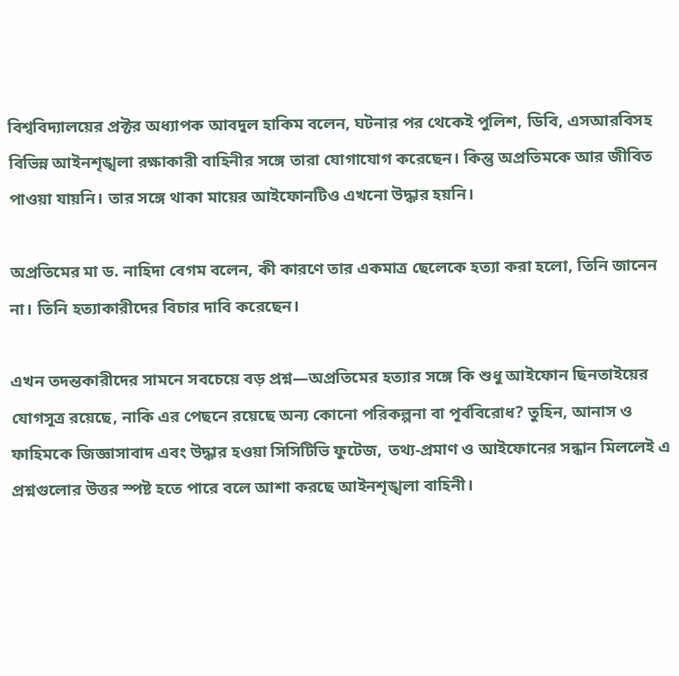বিশ্ববিদ্যালয়ের প্রক্টর অধ্যাপক আবদুল হাকিম বলেন, ঘটনার পর থেকেই পুলিশ, ডিবি, এসআরবিসহ বিভিন্ন আইনশৃঙ্খলা রক্ষাকারী বাহিনীর সঙ্গে তারা যোগাযোগ করেছেন। কিন্তু অপ্রতিমকে আর জীবিত পাওয়া যায়নি। তার সঙ্গে থাকা মায়ের আইফোনটিও এখনো উদ্ধার হয়নি।

অপ্রতিমের মা ড. নাহিদা বেগম বলেন, কী কারণে তার একমাত্র ছেলেকে হত্যা করা হলো, তিনি জানেন না। তিনি হত্যাকারীদের বিচার দাবি করেছেন।

এখন তদন্তকারীদের সামনে সবচেয়ে বড় প্রশ্ন—অপ্রতিমের হত্যার সঙ্গে কি শুধু আইফোন ছিনতাইয়ের যোগসূত্র রয়েছে, নাকি এর পেছনে রয়েছে অন্য কোনো পরিকল্পনা বা পূর্ববিরোধ? তুহিন, আনাস ও ফাহিমকে জিজ্ঞাসাবাদ এবং উদ্ধার হওয়া সিসিটিভি ফুটেজ, তথ্য-প্রমাণ ও আইফোনের সন্ধান মিললেই এ প্রশ্নগুলোর উত্তর স্পষ্ট হতে পারে বলে আশা করছে আইনশৃঙ্খলা বাহিনী।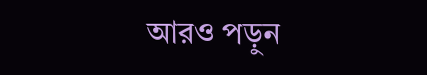আরও পড়ুন